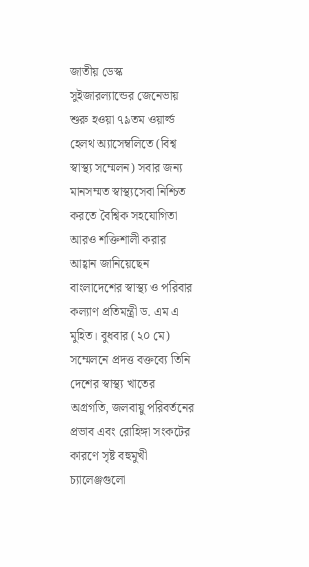জাতীয় ডেস্ক
সুইজারল্যান্ডের জেনেভায় শুরু হওয়া ৭৯তম ওয়ার্ল্ড হেলথ অ্যাসেম্বলিতে (বিশ্ব স্বাস্থ্য সম্মেলন) সবার জন্য মানসম্মত স্বাস্থ্যসেবা নিশ্চিত করতে বৈশ্বিক সহযোগিতা আরও শক্তিশালী করার আহ্বান জানিয়েছেন বাংলাদেশের স্বাস্থ্য ও পরিবার কল্যাণ প্রতিমন্ত্রী ড. এম এ মুহিত। বুধবার (২০ মে) সম্মেলনে প্রদত্ত বক্তব্যে তিনি দেশের স্বাস্থ্য খাতের অগ্রগতি, জলবায়ু পরিবর্তনের প্রভাব এবং রোহিঙ্গা সংকটের কারণে সৃষ্ট বহুমুখী চ্যালেঞ্জগুলো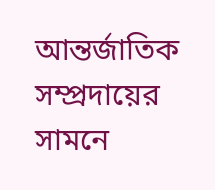আন্তর্জাতিক সম্প্রদায়ের সামনে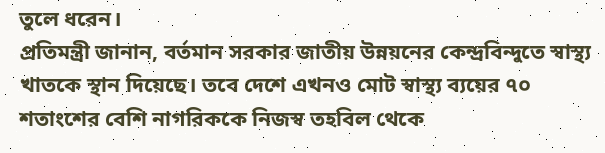তুলে ধরেন।
প্রতিমন্ত্রী জানান, বর্তমান সরকার জাতীয় উন্নয়নের কেন্দ্রবিন্দুতে স্বাস্থ্য খাতকে স্থান দিয়েছে। তবে দেশে এখনও মোট স্বাস্থ্য ব্যয়ের ৭০ শতাংশের বেশি নাগরিককে নিজস্ব তহবিল থেকে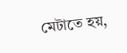মেটাতে হয়,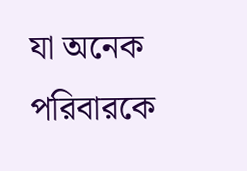যা অনেক পরিবারকে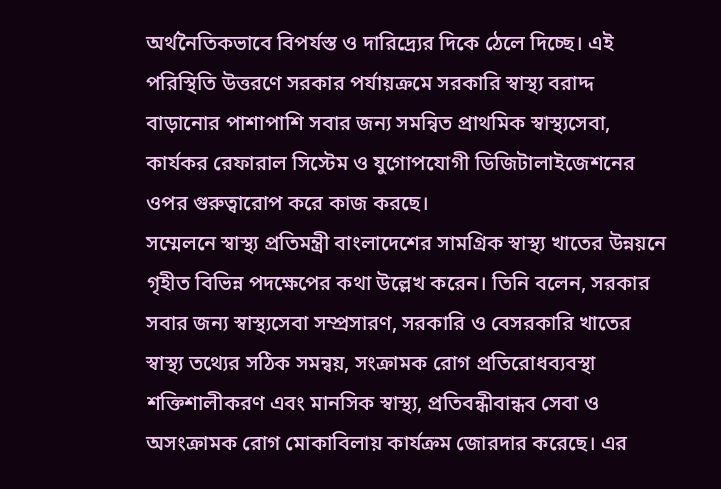অর্থনৈতিকভাবে বিপর্যস্ত ও দারিদ্র্যের দিকে ঠেলে দিচ্ছে। এই পরিস্থিতি উত্তরণে সরকার পর্যায়ক্রমে সরকারি স্বাস্থ্য বরাদ্দ বাড়ানোর পাশাপাশি সবার জন্য সমন্বিত প্রাথমিক স্বাস্থ্যসেবা, কার্যকর রেফারাল সিস্টেম ও যুগোপযোগী ডিজিটালাইজেশনের ওপর গুরুত্বারোপ করে কাজ করছে।
সম্মেলনে স্বাস্থ্য প্রতিমন্ত্রী বাংলাদেশের সামগ্রিক স্বাস্থ্য খাতের উন্নয়নে গৃহীত বিভিন্ন পদক্ষেপের কথা উল্লেখ করেন। তিনি বলেন, সরকার সবার জন্য স্বাস্থ্যসেবা সম্প্রসারণ, সরকারি ও বেসরকারি খাতের স্বাস্থ্য তথ্যের সঠিক সমন্বয়, সংক্রামক রোগ প্রতিরোধব্যবস্থা শক্তিশালীকরণ এবং মানসিক স্বাস্থ্য, প্রতিবন্ধীবান্ধব সেবা ও অসংক্রামক রোগ মোকাবিলায় কার্যক্রম জোরদার করেছে। এর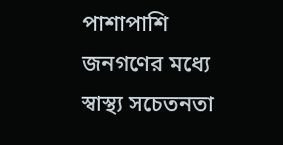পাশাপাশি জনগণের মধ্যে স্বাস্থ্য সচেতনতা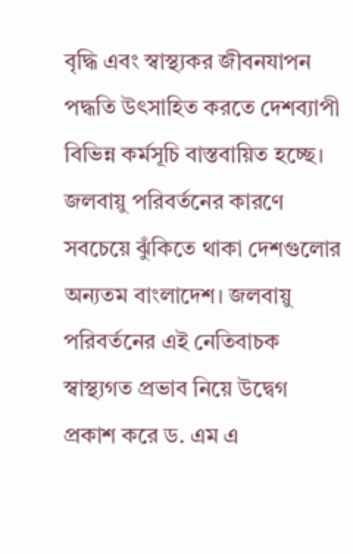বৃদ্ধি এবং স্বাস্থ্যকর জীবনযাপন পদ্ধতি উৎসাহিত করতে দেশব্যাপী বিভিন্ন কর্মসূচি বাস্তবায়িত হচ্ছে।
জলবায়ু পরিবর্তনের কারণে সবচেয়ে ঝুঁকিতে থাকা দেশগুলোর অন্যতম বাংলাদেশ। জলবায়ু পরিবর্তনের এই নেতিবাচক স্বাস্থ্যগত প্রভাব নিয়ে উদ্বেগ প্রকাশ করে ড. এম এ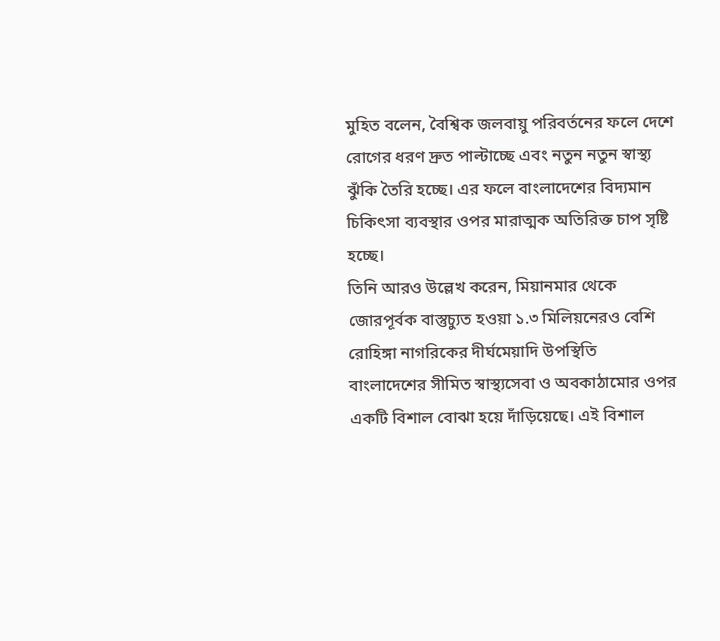মুহিত বলেন, বৈশ্বিক জলবায়ু পরিবর্তনের ফলে দেশে রোগের ধরণ দ্রুত পাল্টাচ্ছে এবং নতুন নতুন স্বাস্থ্য ঝুঁকি তৈরি হচ্ছে। এর ফলে বাংলাদেশের বিদ্যমান চিকিৎসা ব্যবস্থার ওপর মারাত্মক অতিরিক্ত চাপ সৃষ্টি হচ্ছে।
তিনি আরও উল্লেখ করেন, মিয়ানমার থেকে জোরপূর্বক বাস্তুচ্যুত হওয়া ১.৩ মিলিয়নেরও বেশি রোহিঙ্গা নাগরিকের দীর্ঘমেয়াদি উপস্থিতি বাংলাদেশের সীমিত স্বাস্থ্যসেবা ও অবকাঠামোর ওপর একটি বিশাল বোঝা হয়ে দাঁড়িয়েছে। এই বিশাল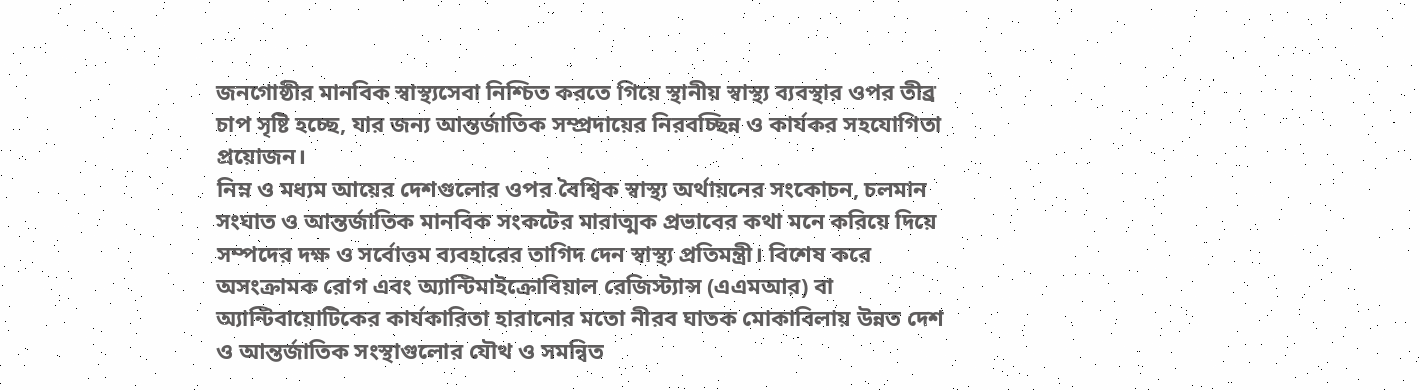জনগোষ্ঠীর মানবিক স্বাস্থ্যসেবা নিশ্চিত করতে গিয়ে স্থানীয় স্বাস্থ্য ব্যবস্থার ওপর তীব্র চাপ সৃষ্টি হচ্ছে, যার জন্য আন্তর্জাতিক সম্প্রদায়ের নিরবচ্ছিন্ন ও কার্যকর সহযোগিতা প্রয়োজন।
নিম্ন ও মধ্যম আয়ের দেশগুলোর ওপর বৈশ্বিক স্বাস্থ্য অর্থায়নের সংকোচন, চলমান সংঘাত ও আন্তর্জাতিক মানবিক সংকটের মারাত্মক প্রভাবের কথা মনে করিয়ে দিয়ে সম্পদের দক্ষ ও সর্বোত্তম ব্যবহারের তাগিদ দেন স্বাস্থ্য প্রতিমন্ত্রী। বিশেষ করে অসংক্রামক রোগ এবং অ্যান্টিমাইক্রোবিয়াল রেজিস্ট্যান্স (এএমআর) বা অ্যান্টিবায়োটিকের কার্যকারিতা হারানোর মতো নীরব ঘাতক মোকাবিলায় উন্নত দেশ ও আন্তর্জাতিক সংস্থাগুলোর যৌথ ও সমন্বিত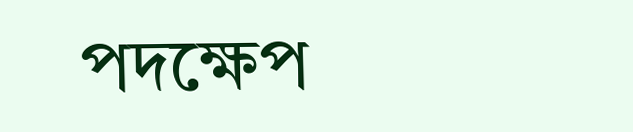পদক্ষেপ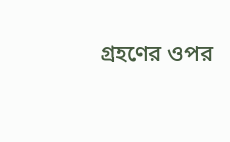গ্রহণের ওপর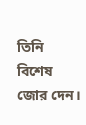তিনি বিশেষ জোর দেন।